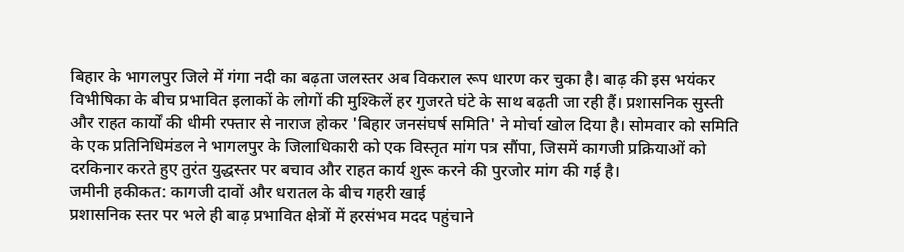बिहार के भागलपुर जिले में गंगा नदी का बढ़ता जलस्तर अब विकराल रूप धारण कर चुका है। बाढ़ की इस भयंकर विभीषिका के बीच प्रभावित इलाकों के लोगों की मुश्किलें हर गुजरते घंटे के साथ बढ़ती जा रही हैं। प्रशासनिक सुस्ती और राहत कार्यों की धीमी रफ्तार से नाराज होकर 'बिहार जनसंघर्ष समिति' ने मोर्चा खोल दिया है। सोमवार को समिति के एक प्रतिनिधिमंडल ने भागलपुर के जिलाधिकारी को एक विस्तृत मांग पत्र सौंपा, जिसमें कागजी प्रक्रियाओं को दरकिनार करते हुए तुरंत युद्धस्तर पर बचाव और राहत कार्य शुरू करने की पुरजोर मांग की गई है।
जमीनी हकीकत: कागजी दावों और धरातल के बीच गहरी खाई
प्रशासनिक स्तर पर भले ही बाढ़ प्रभावित क्षेत्रों में हरसंभव मदद पहुंचाने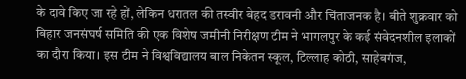के दावे किए जा रहे हों, लेकिन धरातल की तस्वीर बेहद डरावनी और चिंताजनक है। बीते शुक्रवार को बिहार जनसंघर्ष समिति की एक विशेष जमीनी निरीक्षण टीम ने भागलपुर के कई संवेदनशील इलाकों का दौरा किया। इस टीम ने विश्वविद्यालय बाल निकेतन स्कूल, टिल्लाह कोठी, साहेबगंज,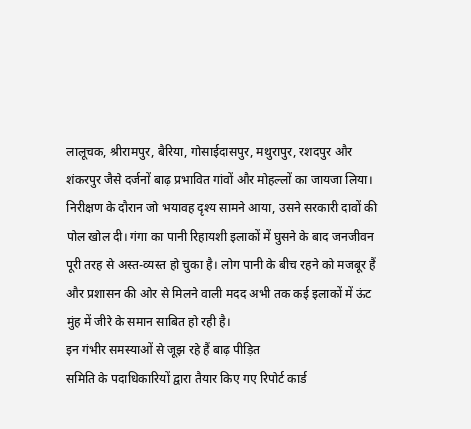लालूचक, श्रीरामपुर, बैरिया, गोसाईदासपुर, मथुरापुर, रशदपुर और शंकरपुर जैसे दर्जनों बाढ़ प्रभावित गांवों और मोहल्लों का जायजा लिया।
निरीक्षण के दौरान जो भयावह दृश्य सामने आया, उसने सरकारी दावों की पोल खोल दी। गंगा का पानी रिहायशी इलाकों में घुसने के बाद जनजीवन पूरी तरह से अस्त-व्यस्त हो चुका है। लोग पानी के बीच रहने को मजबूर हैं और प्रशासन की ओर से मिलने वाली मदद अभी तक कई इलाकों में ऊंट मुंह में जीरे के समान साबित हो रही है।
इन गंभीर समस्याओं से जूझ रहे हैं बाढ़ पीड़ित
समिति के पदाधिकारियों द्वारा तैयार किए गए रिपोर्ट कार्ड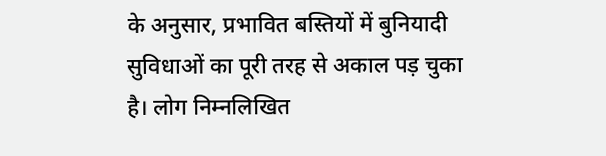के अनुसार, प्रभावित बस्तियों में बुनियादी सुविधाओं का पूरी तरह से अकाल पड़ चुका है। लोग निम्नलिखित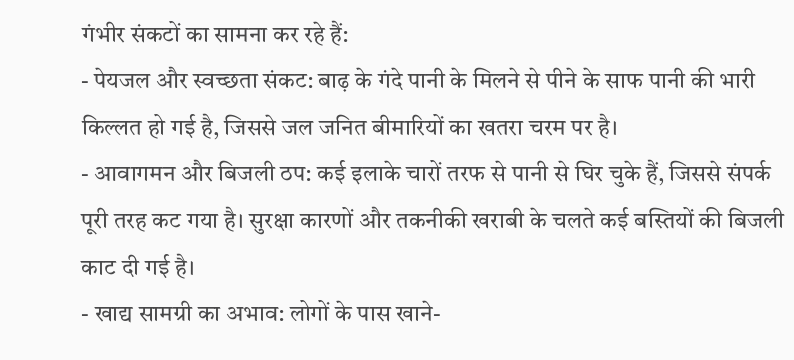गंभीर संकटों का सामना कर रहे हैं:
- पेयजल और स्वच्छता संकट: बाढ़ के गंदे पानी के मिलने से पीने के साफ पानी की भारी किल्लत हो गई है, जिससे जल जनित बीमारियों का खतरा चरम पर है।
- आवागमन और बिजली ठप: कई इलाके चारों तरफ से पानी से घिर चुके हैं, जिससे संपर्क पूरी तरह कट गया है। सुरक्षा कारणों और तकनीकी खराबी के चलते कई बस्तियों की बिजली काट दी गई है।
- खाद्य सामग्री का अभाव: लोगों के पास खाने-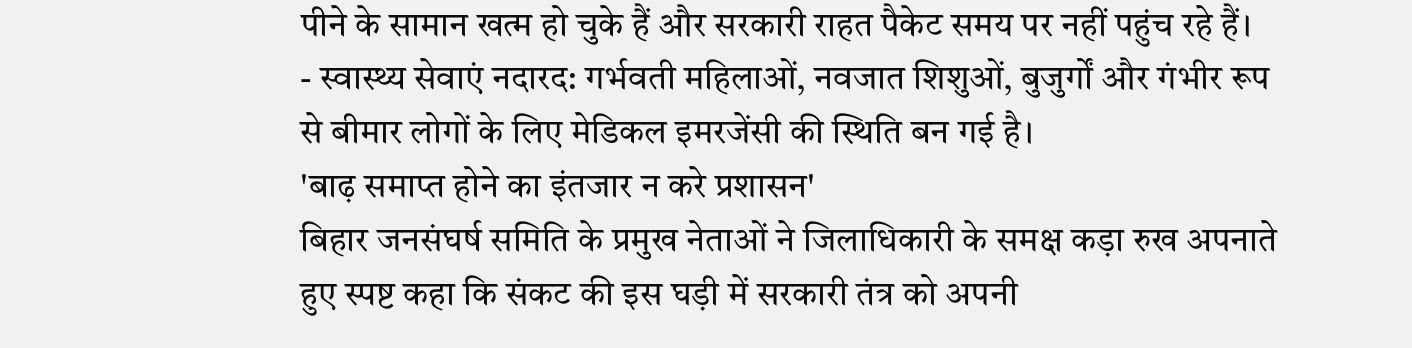पीने के सामान खत्म हो चुके हैं और सरकारी राहत पैकेट समय पर नहीं पहुंच रहे हैं।
- स्वास्थ्य सेवाएं नदारद: गर्भवती महिलाओं, नवजात शिशुओं, बुजुर्गों और गंभीर रूप से बीमार लोगों के लिए मेडिकल इमरजेंसी की स्थिति बन गई है।
'बाढ़ समाप्त होने का इंतजार न करे प्रशासन'
बिहार जनसंघर्ष समिति के प्रमुख नेताओं ने जिलाधिकारी के समक्ष कड़ा रुख अपनाते हुए स्पष्ट कहा कि संकट की इस घड़ी में सरकारी तंत्र को अपनी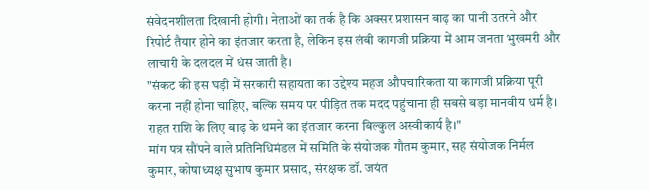संवेदनशीलता दिखानी होगी। नेताओं का तर्क है कि अक्सर प्रशासन बाढ़ का पानी उतरने और रिपोर्ट तैयार होने का इंतजार करता है, लेकिन इस लंबी कागजी प्रक्रिया में आम जनता भुखमरी और लाचारी के दलदल में धंस जाती है।
"संकट की इस घड़ी में सरकारी सहायता का उद्देश्य महज औपचारिकता या कागजी प्रक्रिया पूरी करना नहीं होना चाहिए, बल्कि समय पर पीड़ित तक मदद पहुंचाना ही सबसे बड़ा मानवीय धर्म है। राहत राशि के लिए बाढ़ के थमने का इंतजार करना बिल्कुल अस्वीकार्य है।"
मांग पत्र सौंपने वाले प्रतिनिधिमंडल में समिति के संयोजक गौतम कुमार, सह संयोजक निर्मल कुमार, कोषाध्यक्ष सुभाष कुमार प्रसाद, संरक्षक डॉ. जयंत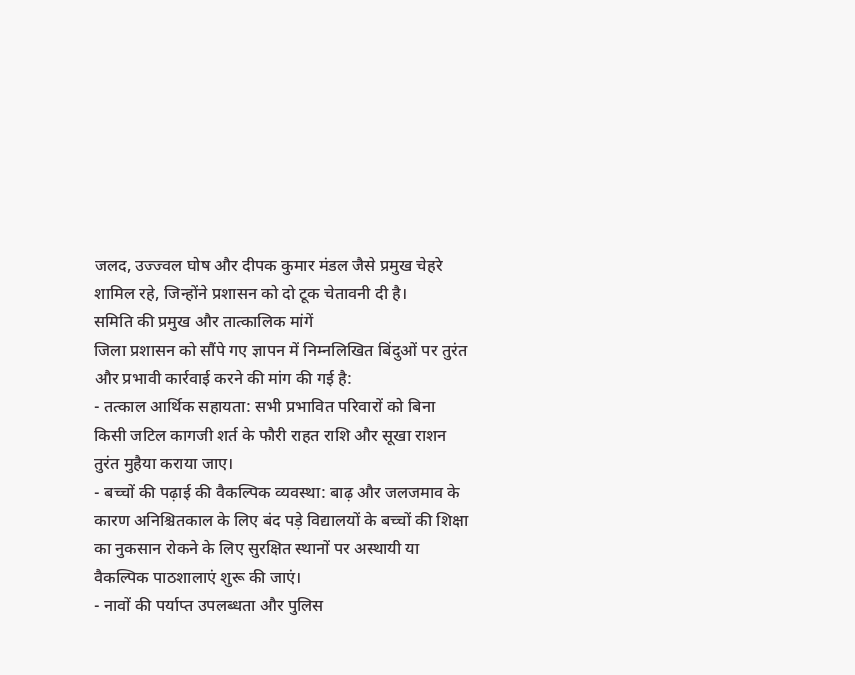जलद, उज्ज्वल घोष और दीपक कुमार मंडल जैसे प्रमुख चेहरे शामिल रहे, जिन्होंने प्रशासन को दो टूक चेतावनी दी है।
समिति की प्रमुख और तात्कालिक मांगें
जिला प्रशासन को सौंपे गए ज्ञापन में निम्नलिखित बिंदुओं पर तुरंत और प्रभावी कार्रवाई करने की मांग की गई है:
- तत्काल आर्थिक सहायता: सभी प्रभावित परिवारों को बिना किसी जटिल कागजी शर्त के फौरी राहत राशि और सूखा राशन तुरंत मुहैया कराया जाए।
- बच्चों की पढ़ाई की वैकल्पिक व्यवस्था: बाढ़ और जलजमाव के कारण अनिश्चितकाल के लिए बंद पड़े विद्यालयों के बच्चों की शिक्षा का नुकसान रोकने के लिए सुरक्षित स्थानों पर अस्थायी या वैकल्पिक पाठशालाएं शुरू की जाएं।
- नावों की पर्याप्त उपलब्धता और पुलिस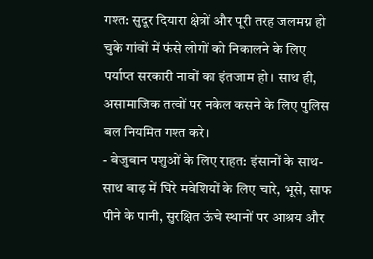गश्त: सुदूर दियारा क्षेत्रों और पूरी तरह जलमग्न हो चुके गांवों में फंसे लोगों को निकालने के लिए पर्याप्त सरकारी नावों का इंतजाम हो। साथ ही, असामाजिक तत्वों पर नकेल कसने के लिए पुलिस बल नियमित गश्त करे।
- बेजुबान पशुओं के लिए राहत: इंसानों के साथ-साथ बाढ़ में घिरे मवेशियों के लिए चारे, भूसे, साफ पीने के पानी, सुरक्षित ऊंचे स्थानों पर आश्रय और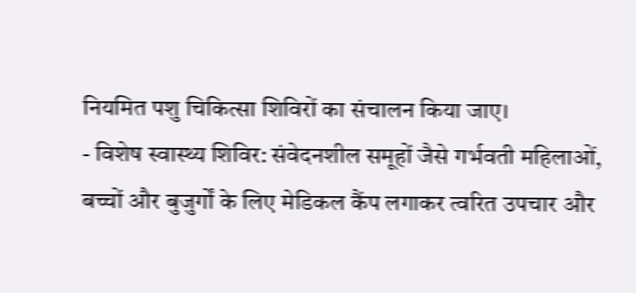नियमित पशु चिकित्सा शिविरों का संचालन किया जाए।
- विशेष स्वास्थ्य शिविर: संवेदनशील समूहों जैसे गर्भवती महिलाओं, बच्चों और बुजुर्गों के लिए मेडिकल कैंप लगाकर त्वरित उपचार और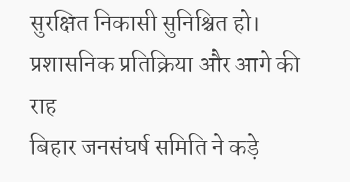सुरक्षित निकासी सुनिश्चित हो।
प्रशासनिक प्रतिक्रिया और आगे की राह
बिहार जनसंघर्ष समिति ने कड़े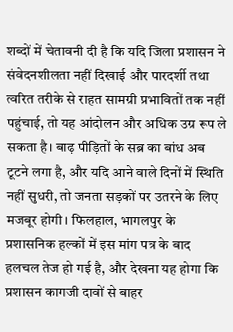शब्दों में चेतावनी दी है कि यदि जिला प्रशासन ने संवेदनशीलता नहीं दिखाई और पारदर्शी तथा त्वरित तरीके से राहत सामग्री प्रभावितों तक नहीं पहुंचाई, तो यह आंदोलन और अधिक उग्र रूप ले सकता है। बाढ़ पीड़ितों के सब्र का बांध अब टूटने लगा है, और यदि आने वाले दिनों में स्थिति नहीं सुधरी, तो जनता सड़कों पर उतरने के लिए मजबूर होगी। फिलहाल, भागलपुर के प्रशासनिक हल्कों में इस मांग पत्र के बाद हलचल तेज हो गई है, और देखना यह होगा कि प्रशासन कागजी दावों से बाहर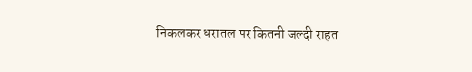निकलकर धरातल पर कितनी जल्दी राहत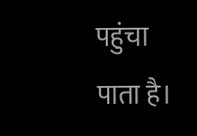पहुंचा पाता है।